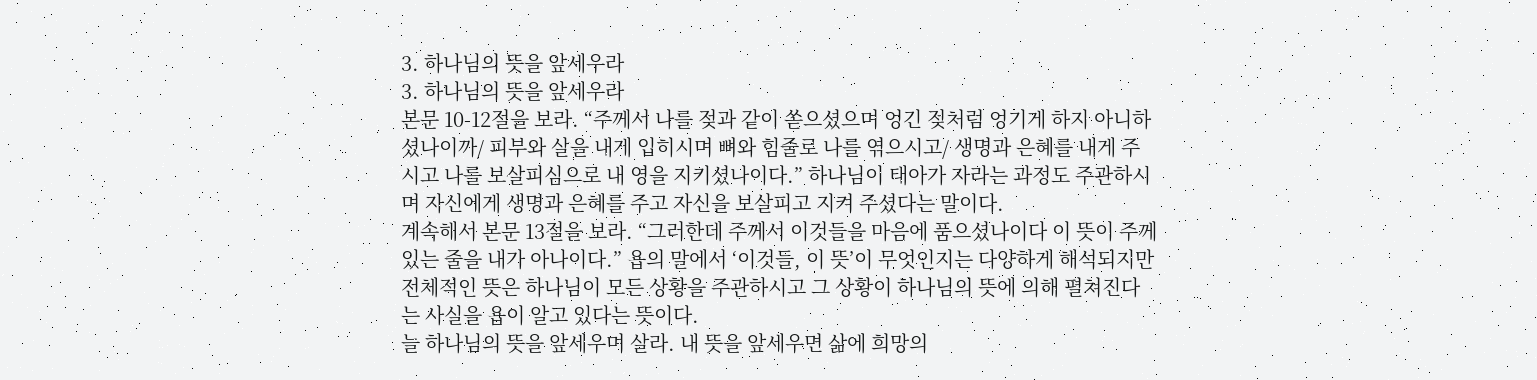3. 하나님의 뜻을 앞세우라
3. 하나님의 뜻을 앞세우라
본문 10-12절을 보라. “주께서 나를 젖과 같이 쏟으셨으며 엉긴 젖처럼 엉기게 하지 아니하셨나이까/ 피부와 살을 내게 입히시며 뼈와 힘줄로 나를 엮으시고/ 생명과 은혜를 내게 주시고 나를 보살피심으로 내 영을 지키셨나이다.” 하나님이 태아가 자라는 과정도 주관하시며 자신에게 생명과 은혜를 주고 자신을 보살피고 지켜 주셨다는 말이다.
계속해서 본문 13절을 보라. “그러한데 주께서 이것들을 마음에 품으셨나이다 이 뜻이 주께 있는 줄을 내가 아나이다.” 욥의 말에서 ‘이것들, 이 뜻’이 무엇인지는 다양하게 해석되지만 전체적인 뜻은 하나님이 모든 상황을 주관하시고 그 상황이 하나님의 뜻에 의해 펼쳐진다는 사실을 욥이 알고 있다는 뜻이다.
늘 하나님의 뜻을 앞세우며 살라. 내 뜻을 앞세우면 삶에 희망의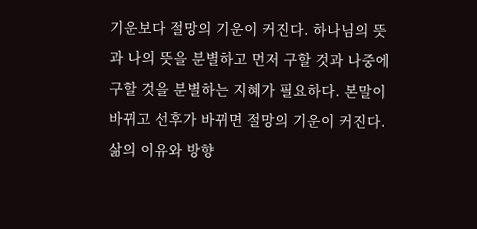기운보다 절망의 기운이 커진다. 하나님의 뜻과 나의 뜻을 분별하고 먼저 구할 것과 나중에 구할 것을 분별하는 지혜가 필요하다. 본말이 바뀌고 선후가 바뀌면 절망의 기운이 커진다. 삶의 이유와 방향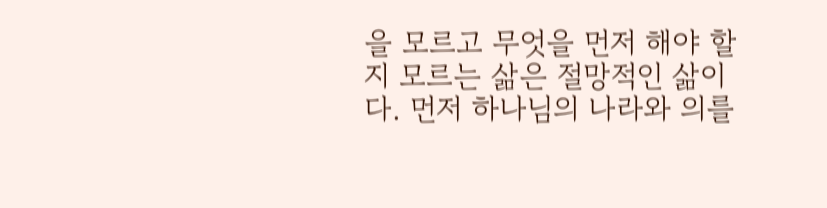을 모르고 무엇을 먼저 해야 할지 모르는 삶은 절망적인 삶이다. 먼저 하나님의 나라와 의를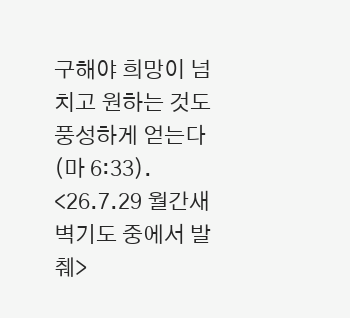구해야 희망이 넘치고 원하는 것도 풍성하게 얻는다(마 6:33). <26.7.29 월간새벽기도 중에서 발췌>